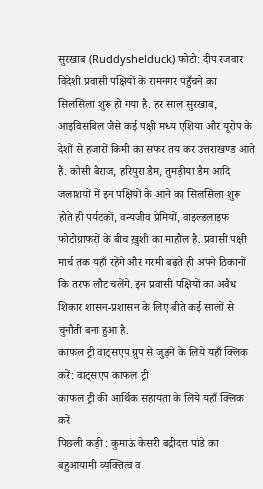सुरखाब (Ruddyshelduck) फोटो: दीप रजवार
विदेशी प्रवासी पक्षियों के रामनगर पहुँचने का सिलसिला शुरू हो गया है. हर साल सुरखाब, आइविसबिल जैसे कई पक्षी मध्य एशिया और यूरोप के देशों से हजारों किमी का सफर तय कर उत्तराखण्ड आते हैं. कोसी बैराज, हरिपुरा डैम, तुमड़ीया डैम आदि जलाशयों में इन पक्षियों के आने का सिलसिला शुरू होते ही पर्यटकों, वन्यजीव प्रेमियों, वाइल्डलाइफ फोटोग्राफरों के बीच ख़ुशी का माहौल है. प्रवासी पक्षी मार्च तक यहाँ रहेंगे और गरमी बढ़ते ही अपने ठिकानों कि तरफ लौट चलेंगे. इन प्रवासी पक्षियों का अवैध शिकार शासन-प्रशासन के लिए बीते कई सालों से चुनौती बना हुआ है.
काफल ट्री वाट्सएप ग्रुप से जुड़ने के लिये यहाँ क्लिक करें: वाट्सएप काफल ट्री
काफल ट्री की आर्थिक सहायता के लिये यहाँ क्लिक करें
पिछली कड़ी : कुमाऊं केसरी बद्रीदत्त पांडे का बहुआयामी व्यक्तित्व व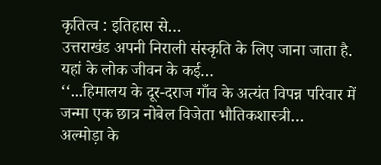कृतित्व : इतिहास से…
उत्तराखंड अपनी निराली संस्कृति के लिए जाना जाता है. यहां के लोक जीवन के कई…
‘‘...हिमालय के दूर-दराज गाँव के अत्यंत विपन्न परिवार में जन्मा एक छात्र नोबेल विजेता भौतिकशास्त्री…
अल्मोड़ा के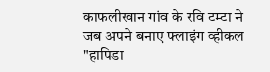काफलीखान गांव के रवि टम्टा ने जब अपने बनाए फ्लाइंग व्हीकल "हापिडा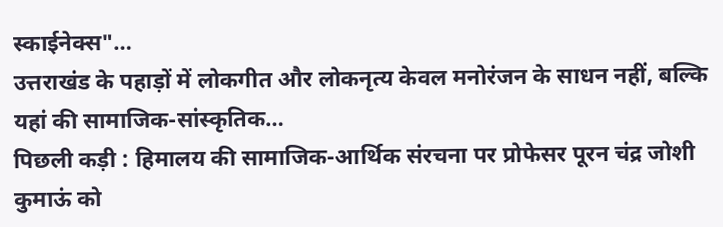स्काईनेक्स"…
उत्तराखंड के पहाड़ों में लोकगीत और लोकनृत्य केवल मनोरंजन के साधन नहीं, बल्कि यहां की सामाजिक-सांस्कृतिक…
पिछली कड़ी : हिमालय की सामाजिक-आर्थिक संरचना पर प्रोफेसर पूरन चंद्र जोशी कुमाऊं को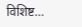विशिष्ट…